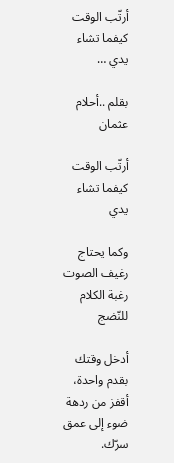أرتّب الوقت كيفما تشاء يدي …

بقلم ..أحلام عثمان

أرتّب الوقت كيفما تشاء يدي

وكما يحتاج رغيف الصوت رغبة الكلام للنّضج

أدخل وقتك بقدم واحدة، أقفز من ردهة ضوء إلى عمق سرّك.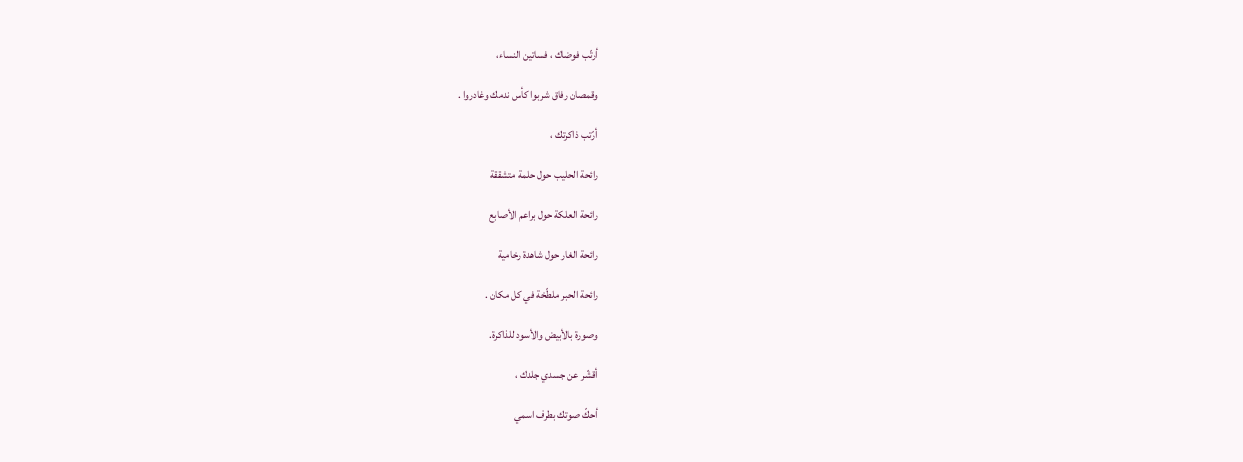أرتّب فوضاك ، فساتين النساء،

وقمصان رفاق شربوا كأس ندمك وغادروا .

أرّتب ذاكرتك ،

رائحة الحليب حول حلمة متشققة

رائحة العلكة حول براعم الأصابع

رائحة الغار حول شاهدة رخامية

رائحة الحبر ملطّخة في كل مكان .

وصورة بالأبيض والأسود للذاكرة.

أقشّر عن جسدي جلدك ،

أحكّ صوتك بطرف اسمي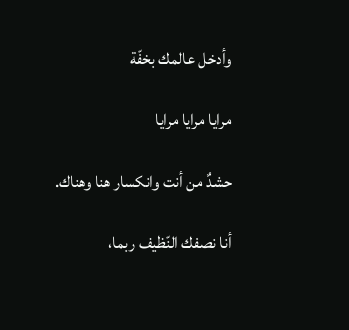وأدخل عالمك بخفّة

مرايا مرايا مرايا

حشدٌ من أنت وانكسار هنا وهناك.

أنا نصفك النّظيف ربما،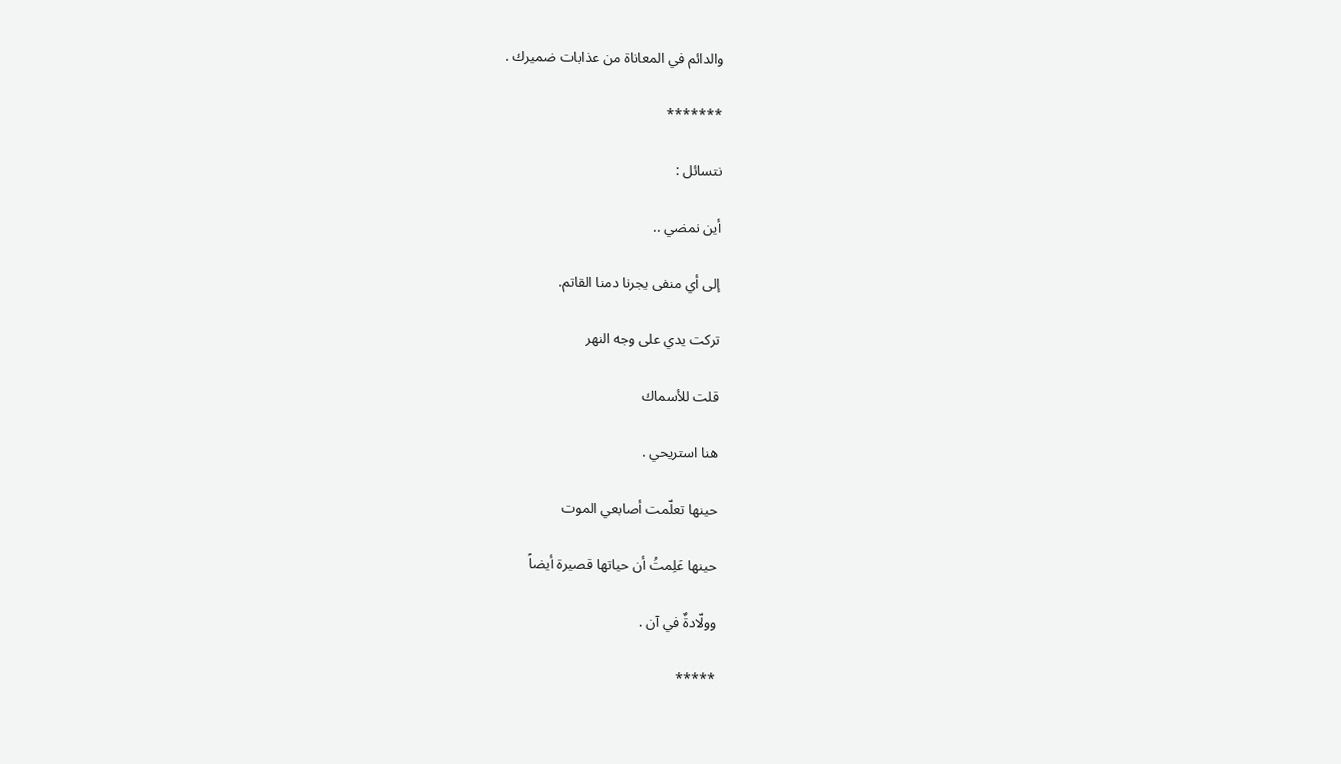والدائم في المعاناة من عذابات ضميرك .

*******

نتسائل :

أين نمضي ..

إلى أي منفى يجرنا دمنا القاتم.

تركت يدي على وجه النهر

قلت للأسماك

هنا استريحي .

حينها تعلّمت أصابعي الموت

حينها عَلِمتُ أن حياتها قصيرة أيضاً

وولّادةٌ في آن .

*****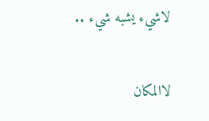لاشيء يشبه شيء ..

لاالمكان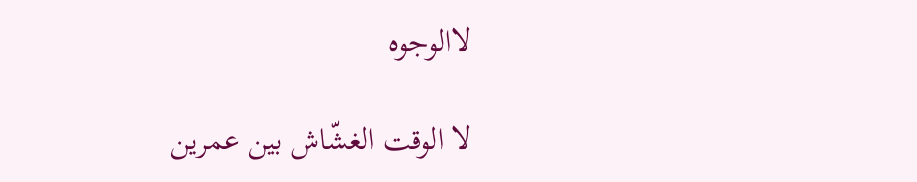لاالوجوه

لا الوقت الغشّاش بين عمرين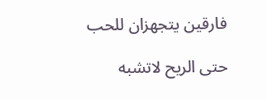فارقين يتجهزان للحب

حتى الريح لاتشبه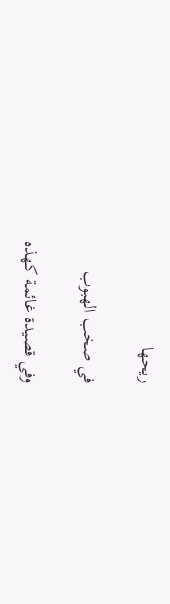ريحها

في صخب الهبوب

وفي قصيدة غائمة كهذه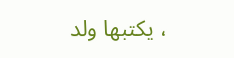، يكتبها ولد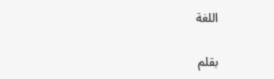اللغة

بقلم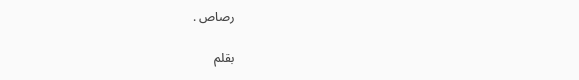رصاص .

بقلم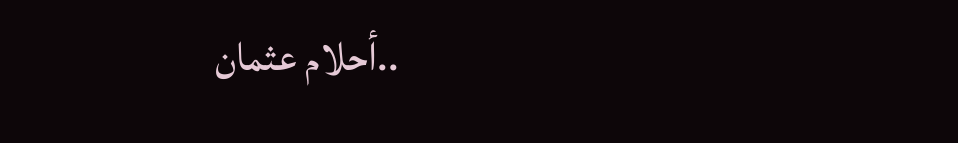..أحلام عثمان